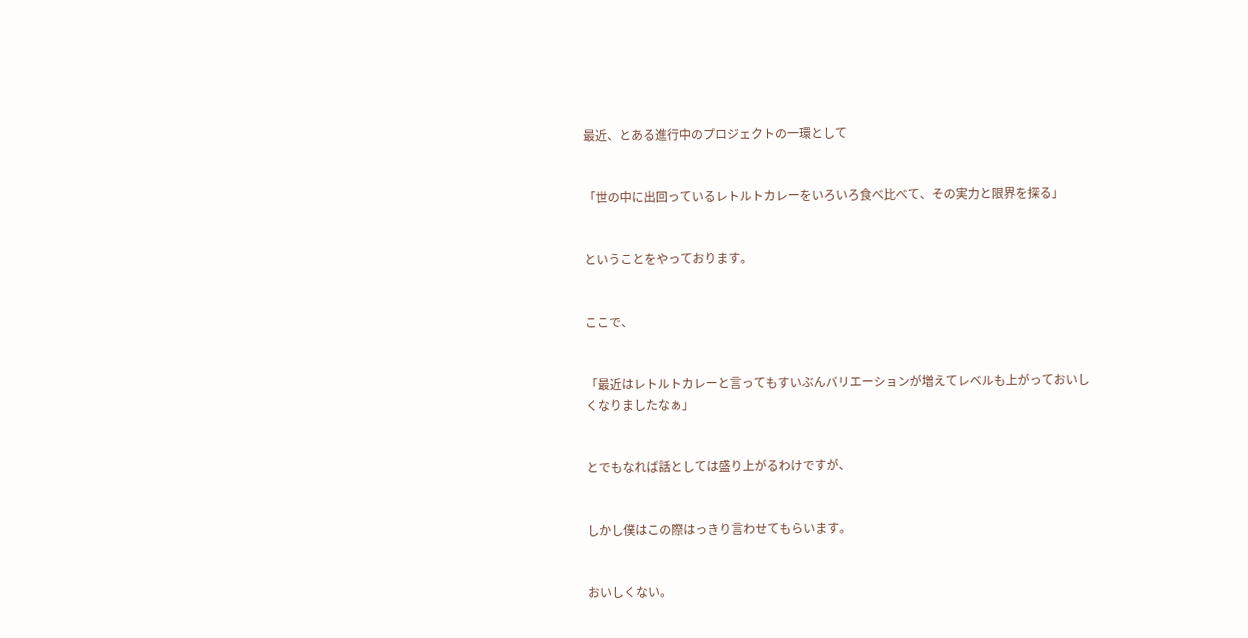最近、とある進行中のプロジェクトの一環として


「世の中に出回っているレトルトカレーをいろいろ食べ比べて、その実力と限界を探る」


ということをやっております。


ここで、


「最近はレトルトカレーと言ってもすいぶんバリエーションが増えてレベルも上がっておいしくなりましたなぁ」


とでもなれば話としては盛り上がるわけですが、


しかし僕はこの際はっきり言わせてもらいます。


おいしくない。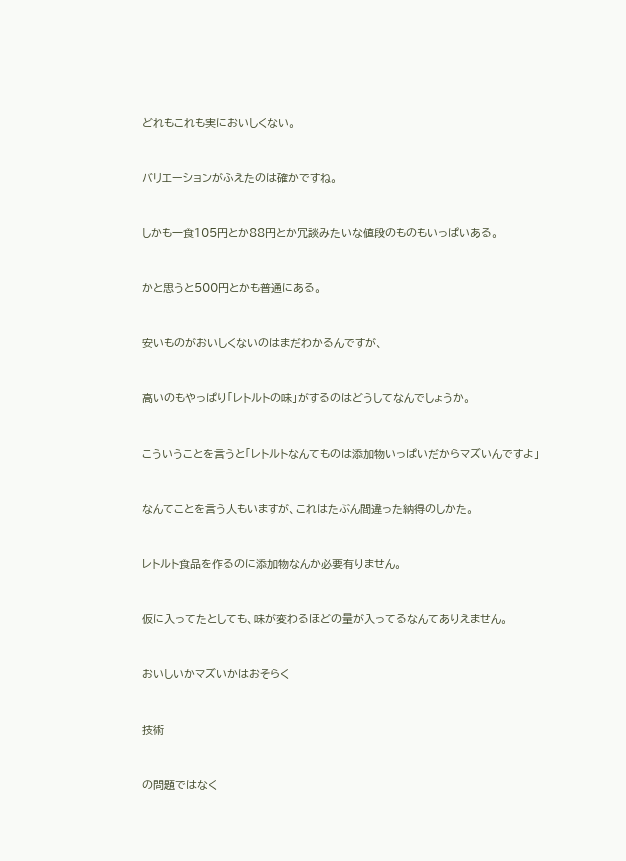どれもこれも実においしくない。


バリエーションがふえたのは確かですね。


しかも一食105円とか88円とか冗談みたいな値段のものもいっぱいある。


かと思うと500円とかも普通にある。


安いものがおいしくないのはまだわかるんですが、


高いのもやっぱり「レトルトの味」がするのはどうしてなんでしょうか。


こういうことを言うと「レトルトなんてものは添加物いっぱいだからマズいんですよ」


なんてことを言う人もいますが、これはたぶん間違った納得のしかた。


レトルト食品を作るのに添加物なんか必要有りません。


仮に入ってたとしても、味が変わるほどの量が入ってるなんてありえません。


おいしいかマズいかはおそらく


技術


の問題ではなく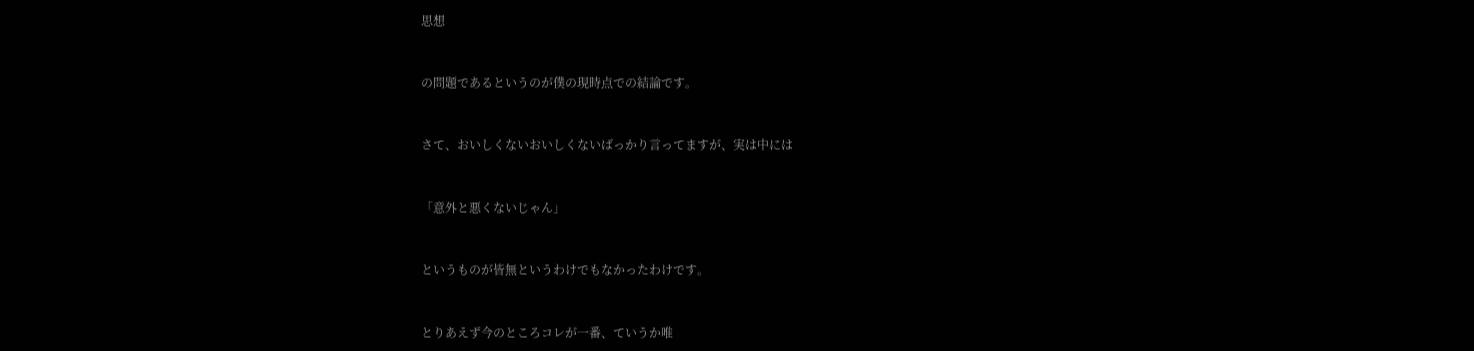思想


の問題であるというのが僕の現時点での結論です。


さて、おいしくないおいしくないばっかり言ってますが、実は中には


「意外と悪くないじゃん」


というものが皆無というわけでもなかったわけです。


とりあえず今のところコレが一番、ていうか唯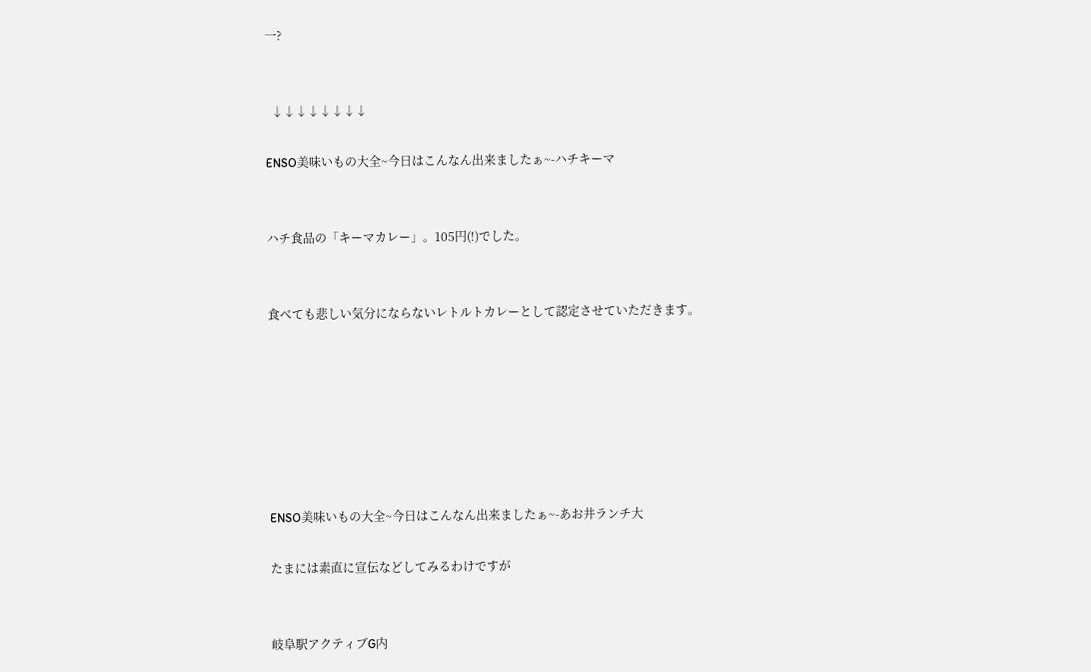一?


  ↓↓↓↓↓↓↓↓

ENSO美味いもの大全~今日はこんなん出来ましたぁ~-ハチキーマ


ハチ食品の「キーマカレー」。105円(!)でした。


食べても悲しい気分にならないレトルトカレーとして認定させていただきます。







ENSO美味いもの大全~今日はこんなん出来ましたぁ~-あお井ランチ大

たまには素直に宣伝などしてみるわけですが


岐阜駅アクティブG内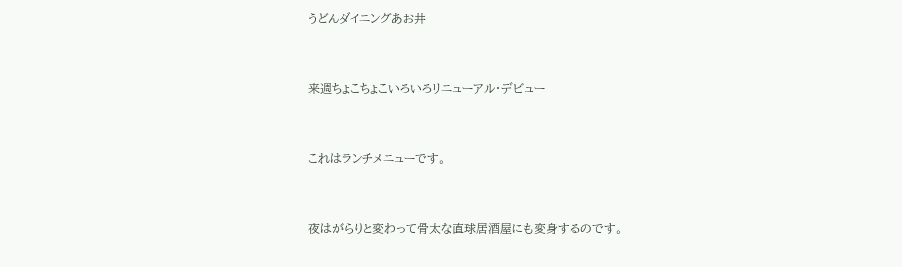うどんダイニングあお井


来週ちょこちょこいろいろリニューアル・デビュー


これはランチメニューです。


夜はがらりと変わって骨太な直球居酒屋にも変身するのです。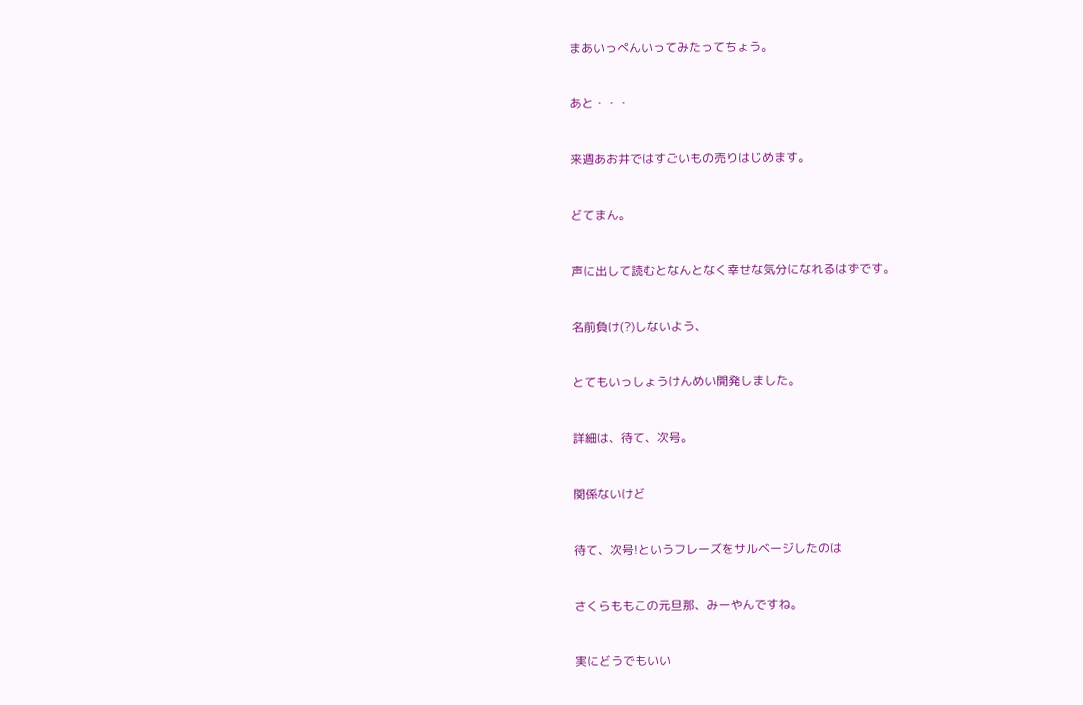まあいっぺんいってみたってちょう。


あと・・・


来週あお井ではすごいもの売りはじめます。


どてまん。


声に出して読むとなんとなく幸せな気分になれるはずです。


名前負け(?)しないよう、


とてもいっしょうけんめい開発しました。


詳細は、待て、次号。


関係ないけど


待て、次号!というフレーズをサルベージしたのは


さくらももこの元旦那、みーやんですね。


実にどうでもいい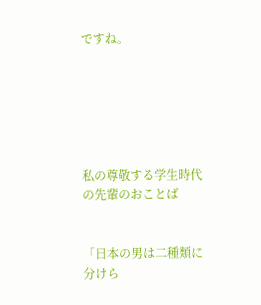ですね。






私の尊敬する学生時代の先輩のおことば


「日本の男は二種類に分けら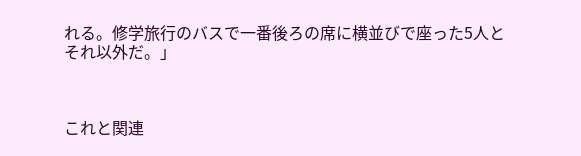れる。修学旅行のバスで一番後ろの席に横並びで座った5人とそれ以外だ。」



これと関連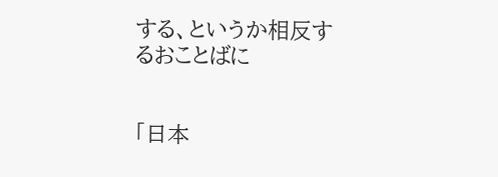する、というか相反するおことばに


「日本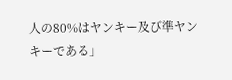人の80%はヤンキー及び準ヤンキーである」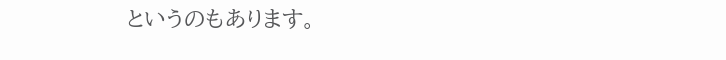というのもあります。